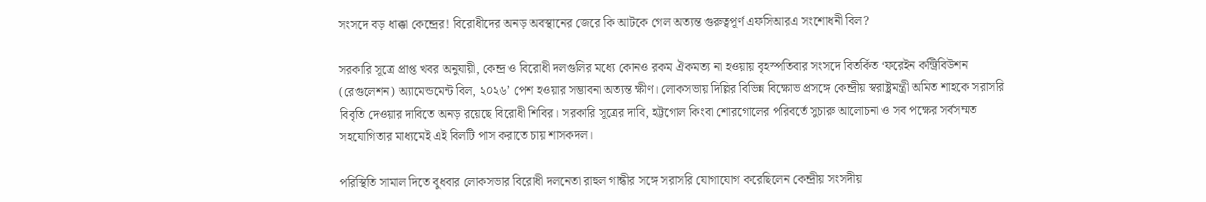সংসদে বড় ধাক্কা কেন্দ্রের! বিরোধীদের অনড় অবস্থানের জেরে কি আটকে গেল অত্যন্ত গুরুত্বপূর্ণ এফসিআরএ সংশোধনী বিল?

সরকারি সূত্রে প্রাপ্ত খবর অনুযায়ী, কেন্দ্র ও বিরোধী দলগুলির মধ্যে কোনও রকম ঐকমত্য না হওয়ায় বৃহস্পতিবার সংসদে বিতর্কিত ‘ফরেইন কন্ট্রিবিউশন (রেগুলেশন) অ্যামেন্ডমেন্ট বিল, ২০২৬’ পেশ হওয়ার সম্ভাবনা অত্যন্ত ক্ষীণ। লোকসভায় দিল্লির বিভিন্ন বিক্ষোভ প্রসঙ্গে কেন্দ্রীয় স্বরাষ্ট্রমন্ত্রী অমিত শাহকে সরাসরি বিবৃতি দেওয়ার দাবিতে অনড় রয়েছে বিরোধী শিবির। সরকারি সূত্রের দাবি, হট্টগোল কিংবা শোরগোলের পরিবর্তে সুচারু আলোচনা ও সব পক্ষের সর্বসম্মত সহযোগিতার মাধ্যমেই এই বিলটি পাস করাতে চায় শাসকদল।

পরিস্থিতি সামাল দিতে বুধবার লোকসভার বিরোধী দলনেতা রাহুল গান্ধীর সঙ্গে সরাসরি যোগাযোগ করেছিলেন কেন্দ্রীয় সংসদীয়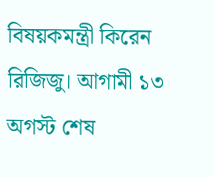বিষয়কমন্ত্রী কিরেন রিজিজু। আগামী ১৩ অগস্ট শেষ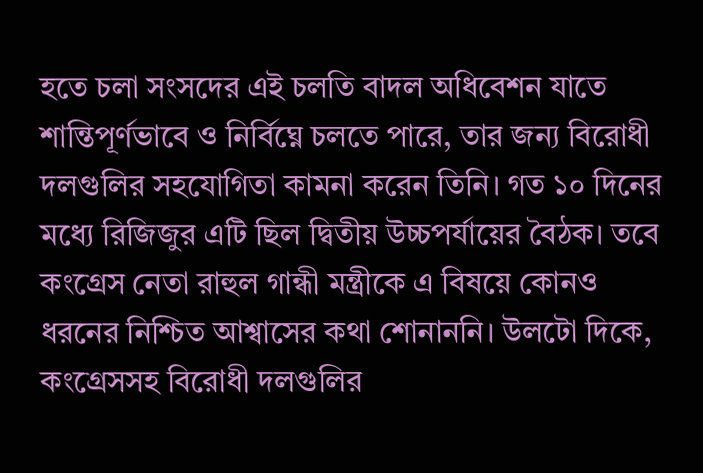হতে চলা সংসদের এই চলতি বাদল অধিবেশন যাতে শান্তিপূৰ্ণভাবে ও নির্বিঘ্নে চলতে পারে, তার জন্য বিরোধী দলগুলির সহযোগিতা কামনা করেন তিনি। গত ১০ দিনের মধ্যে রিজিজুর এটি ছিল দ্বিতীয় উচ্চপর্যায়ের বৈঠক। তবে কংগ্রেস নেতা রাহুল গান্ধী মন্ত্রীকে এ বিষয়ে কোনও ধরনের নিশ্চিত আশ্বাসের কথা শোনাননি। উলটো দিকে, কংগ্রেসসহ বিরোধী দলগুলির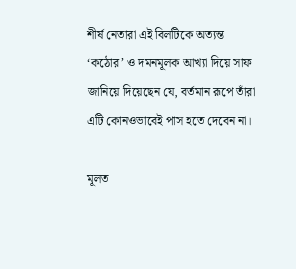শীর্ষ নেতারা এই বিলটিকে অত্যন্ত ‘কঠোর’ ও দমনমূলক আখ্যা দিয়ে সাফ জানিয়ে দিয়েছেন যে, বর্তমান রূপে তাঁরা এটি কোনওভাবেই পাস হতে দেবেন না।

মূলত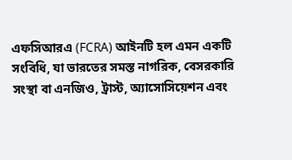এফসিআরএ (FCRA) আইনটি হল এমন একটি সংবিধি, যা ভারতের সমস্ত নাগরিক, বেসরকারি সংস্থা বা এনজিও, ট্রাস্ট, অ্যাসোসিয়েশন এবং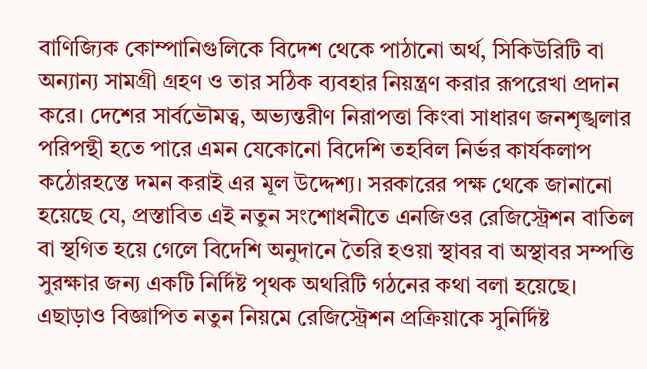বাণিজ্যিক কোম্পানিগুলিকে বিদেশ থেকে পাঠানো অর্থ, সিকিউরিটি বা অন্যান্য সামগ্রী গ্রহণ ও তার সঠিক ব্যবহার নিয়ন্ত্রণ করার রূপরেখা প্রদান করে। দেশের সার্বভৌমত্ব, অভ্যন্তরীণ নিরাপত্তা কিংবা সাধারণ জনশৃঙ্খলার পরিপন্থী হতে পারে এমন যেকোনো বিদেশি তহবিল নির্ভর কার্যকলাপ কঠোরহস্তে দমন করাই এর মূল উদ্দেশ্য। সরকারের পক্ষ থেকে জানানো হয়েছে যে, প্রস্তাবিত এই নতুন সংশোধনীতে এনজিওর রেজিস্ট্রেশন বাতিল বা স্থগিত হয়ে গেলে বিদেশি অনুদানে তৈরি হওয়া স্থাবর বা অস্থাবর সম্পত্তি সুরক্ষার জন্য একটি নির্দিষ্ট পৃথক অথরিটি গঠনের কথা বলা হয়েছে। এছাড়াও বিজ্ঞাপিত নতুন নিয়মে রেজিস্ট্রেশন প্রক্রিয়াকে সুনির্দিষ্ট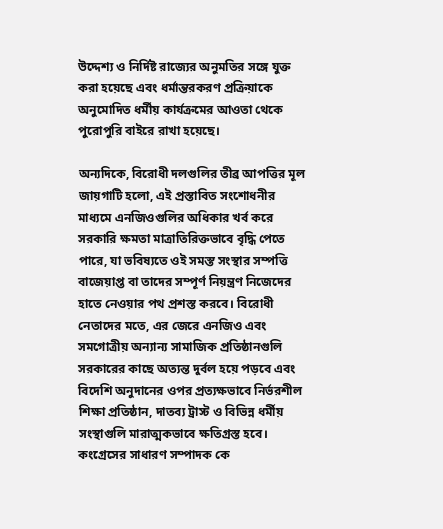উদ্দেশ্য ও নির্দিষ্ট রাজ্যের অনুমতির সঙ্গে যুক্ত করা হয়েছে এবং ধর্মান্তরকরণ প্রক্রিয়াকে অনুমোদিত ধর্মীয় কার্যক্রমের আওতা থেকে পুরোপুরি বাইরে রাখা হয়েছে।

অন্যদিকে, বিরোধী দলগুলির তীব্র আপত্তির মূল জায়গাটি হলো, এই প্রস্তাবিত সংশোধনীর মাধ্যমে এনজিওগুলির অধিকার খর্ব করে সরকারি ক্ষমতা মাত্রাতিরিক্তভাবে বৃদ্ধি পেতে পারে, যা ভবিষ্যতে ওই সমস্ত সংস্থার সম্পত্তি বাজেয়াপ্ত বা তাদের সম্পূর্ণ নিয়ন্ত্রণ নিজেদের হাতে নেওয়ার পথ প্রশস্ত করবে। বিরোধী নেতাদের মতে, এর জেরে এনজিও এবং সমগোত্রীয় অন্যান্য সামাজিক প্রতিষ্ঠানগুলি সরকারের কাছে অত্যন্ত দুর্বল হয়ে পড়বে এবং বিদেশি অনুদানের ওপর প্রত্যক্ষভাবে নির্ভরশীল শিক্ষা প্রতিষ্ঠান, দাতব্য ট্রাস্ট ও বিভিন্ন ধর্মীয় সংস্থাগুলি মারাত্মকভাবে ক্ষতিগ্রস্ত হবে। কংগ্রেসের সাধারণ সম্পাদক কে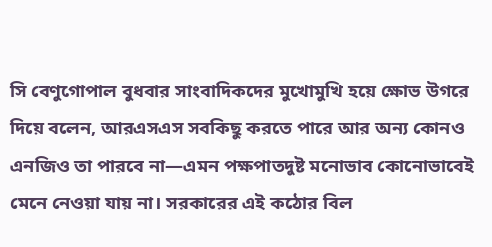সি বেণুগোপাল বুধবার সাংবাদিকদের মুখোমুখি হয়ে ক্ষোভ উগরে দিয়ে বলেন, আরএসএস সবকিছু করতে পারে আর অন্য কোনও এনজিও তা পারবে না—এমন পক্ষপাতদুষ্ট মনোভাব কোনোভাবেই মেনে নেওয়া যায় না। সরকারের এই কঠোর বিল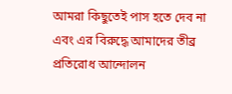আমরা কিছুতেই পাস হতে দেব না এবং এর বিরুদ্ধে আমাদের তীব্র প্রতিরোধ আন্দোলন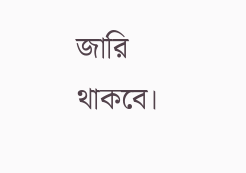জারি থাকবে।